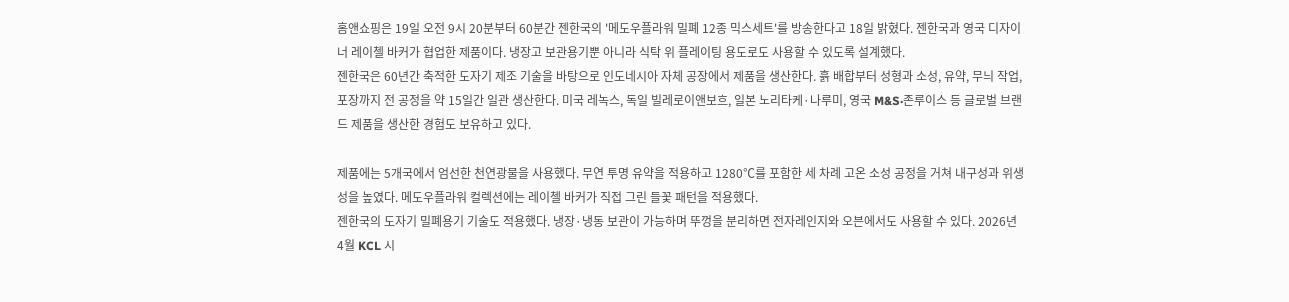홈앤쇼핑은 19일 오전 9시 20분부터 60분간 젠한국의 '메도우플라워 밀폐 12종 믹스세트'를 방송한다고 18일 밝혔다. 젠한국과 영국 디자이너 레이첼 바커가 협업한 제품이다. 냉장고 보관용기뿐 아니라 식탁 위 플레이팅 용도로도 사용할 수 있도록 설계했다.
젠한국은 60년간 축적한 도자기 제조 기술을 바탕으로 인도네시아 자체 공장에서 제품을 생산한다. 흙 배합부터 성형과 소성, 유약, 무늬 작업, 포장까지 전 공정을 약 15일간 일관 생산한다. 미국 레녹스, 독일 빌레로이앤보흐, 일본 노리타케·나루미, 영국 M&S·존루이스 등 글로벌 브랜드 제품을 생산한 경험도 보유하고 있다.

제품에는 5개국에서 엄선한 천연광물을 사용했다. 무연 투명 유약을 적용하고 1280℃를 포함한 세 차례 고온 소성 공정을 거쳐 내구성과 위생성을 높였다. 메도우플라워 컬렉션에는 레이첼 바커가 직접 그린 들꽃 패턴을 적용했다.
젠한국의 도자기 밀폐용기 기술도 적용했다. 냉장·냉동 보관이 가능하며 뚜껑을 분리하면 전자레인지와 오븐에서도 사용할 수 있다. 2026년 4월 KCL 시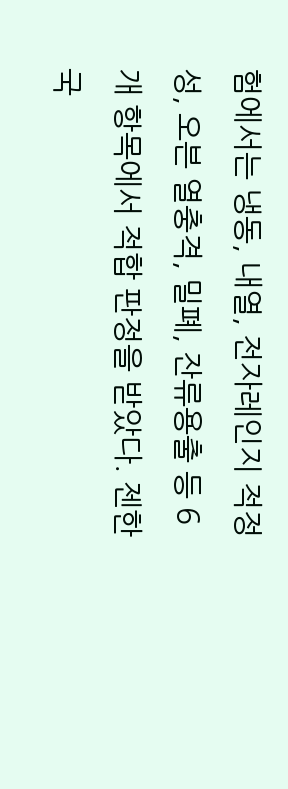험에서는 냉동, 내열, 전자레인지 적정성, 오븐 열충격, 밀폐, 잔류용출 등 6개 항목에서 적합 판정을 받았다. 젠한국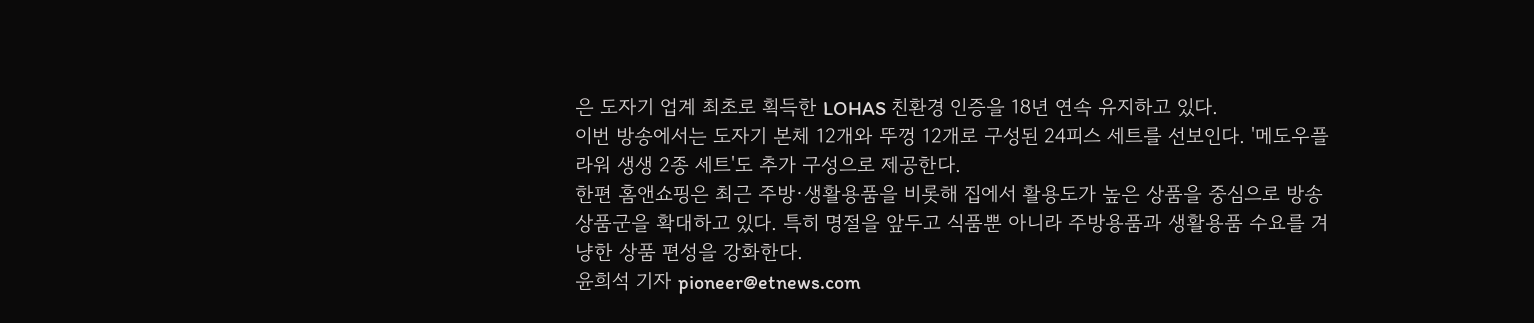은 도자기 업계 최초로 획득한 LOHAS 친환경 인증을 18년 연속 유지하고 있다.
이번 방송에서는 도자기 본체 12개와 뚜껑 12개로 구성된 24피스 세트를 선보인다. '메도우플라워 생생 2종 세트'도 추가 구성으로 제공한다.
한편 홈앤쇼핑은 최근 주방·생활용품을 비롯해 집에서 활용도가 높은 상품을 중심으로 방송 상품군을 확대하고 있다. 특히 명절을 앞두고 식품뿐 아니라 주방용품과 생활용품 수요를 겨냥한 상품 편성을 강화한다.
윤희석 기자 pioneer@etnews.com